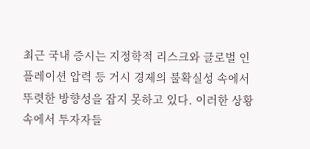최근 국내 증시는 지정학적 리스크와 글로벌 인플레이션 압력 등 거시 경제의 불확실성 속에서 뚜렷한 방향성을 잡지 못하고 있다. 이러한 상황 속에서 투자자들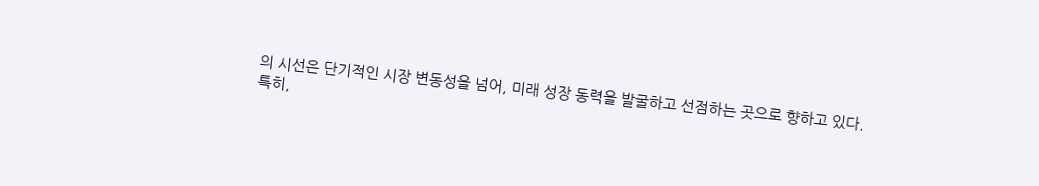의 시선은 단기적인 시장 변동성을 넘어, 미래 성장 동력을 발굴하고 선점하는 곳으로 향하고 있다.
특히,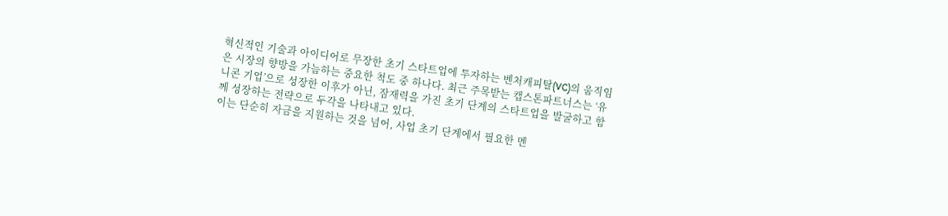혁신적인 기술과 아이디어로 무장한 초기 스타트업에 투자하는 벤처캐피탈(VC)의 움직임은 시장의 향방을 가늠하는 중요한 척도 중 하나다. 최근 주목받는 캡스톤파트너스는 ‘유니콘 기업’으로 성장한 이후가 아닌, 잠재력을 가진 초기 단계의 스타트업을 발굴하고 함께 성장하는 전략으로 두각을 나타내고 있다.
이는 단순히 자금을 지원하는 것을 넘어, 사업 초기 단계에서 필요한 멘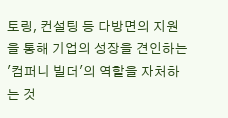토링, 컨설팅 등 다방면의 지원을 통해 기업의 성장을 견인하는 '컴퍼니 빌더'의 역할을 자처하는 것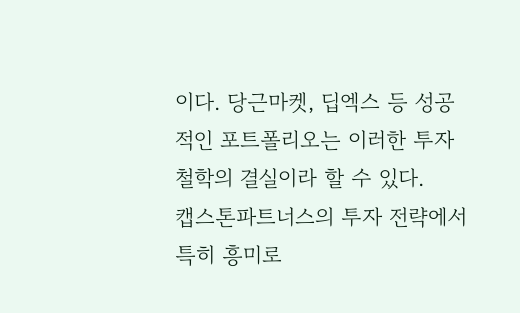이다. 당근마켓, 딥엑스 등 성공적인 포트폴리오는 이러한 투자 철학의 결실이라 할 수 있다.
캡스톤파트너스의 투자 전략에서 특히 흥미로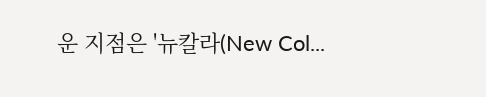운 지점은 '뉴칼라(New Col...